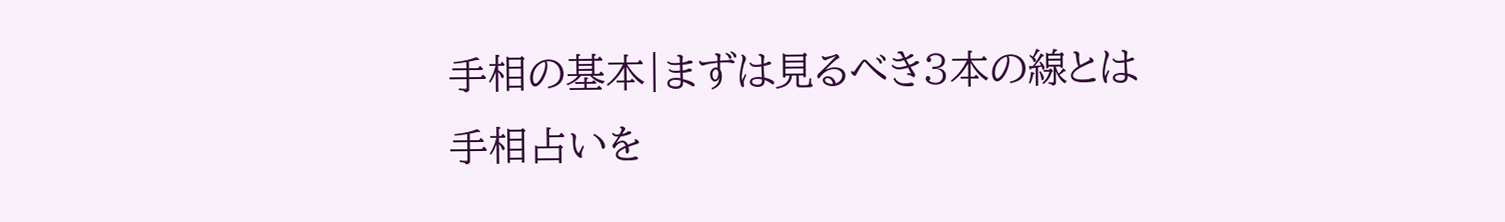手相の基本|まずは見るべき3本の線とは
手相占いを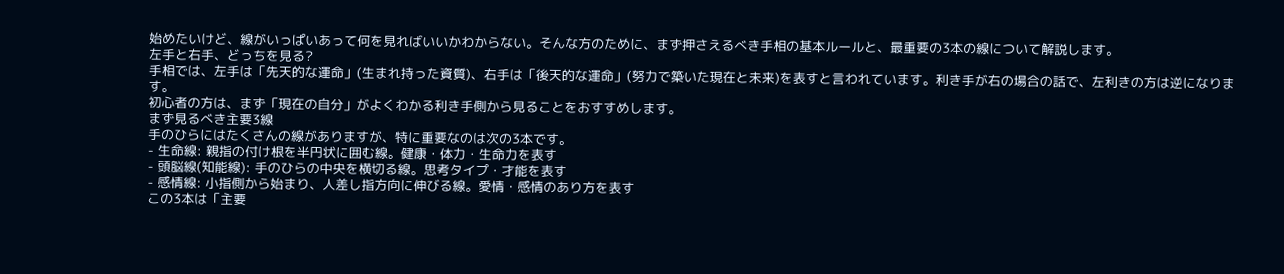始めたいけど、線がいっぱいあって何を見ればいいかわからない。そんな方のために、まず押さえるべき手相の基本ルールと、最重要の3本の線について解説します。
左手と右手、どっちを見る?
手相では、左手は「先天的な運命」(生まれ持った資質)、右手は「後天的な運命」(努力で築いた現在と未来)を表すと言われています。利き手が右の場合の話で、左利きの方は逆になります。
初心者の方は、まず「現在の自分」がよくわかる利き手側から見ることをおすすめします。
まず見るべき主要3線
手のひらにはたくさんの線がありますが、特に重要なのは次の3本です。
- 生命線: 親指の付け根を半円状に囲む線。健康・体力・生命力を表す
- 頭脳線(知能線): 手のひらの中央を横切る線。思考タイプ・才能を表す
- 感情線: 小指側から始まり、人差し指方向に伸びる線。愛情・感情のあり方を表す
この3本は「主要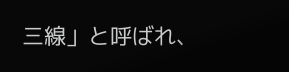三線」と呼ばれ、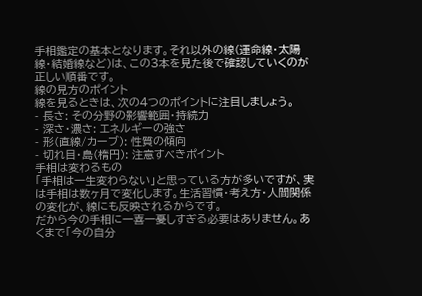手相鑑定の基本となります。それ以外の線(運命線・太陽線・結婚線など)は、この3本を見た後で確認していくのが正しい順番です。
線の見方のポイント
線を見るときは、次の4つのポイントに注目しましょう。
- 長さ: その分野の影響範囲・持続力
- 深さ・濃さ: エネルギーの強さ
- 形(直線/カーブ): 性質の傾向
- 切れ目・島(楕円): 注意すべきポイント
手相は変わるもの
「手相は一生変わらない」と思っている方が多いですが、実は手相は数ヶ月で変化します。生活習慣・考え方・人間関係の変化が、線にも反映されるからです。
だから今の手相に一喜一憂しすぎる必要はありません。あくまで「今の自分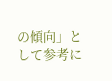の傾向」として参考に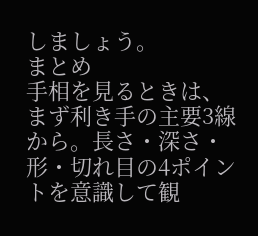しましょう。
まとめ
手相を見るときは、まず利き手の主要3線から。長さ・深さ・形・切れ目の4ポイントを意識して観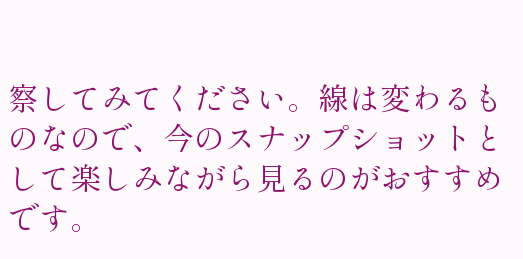察してみてください。線は変わるものなので、今のスナップショットとして楽しみながら見るのがおすすめです。